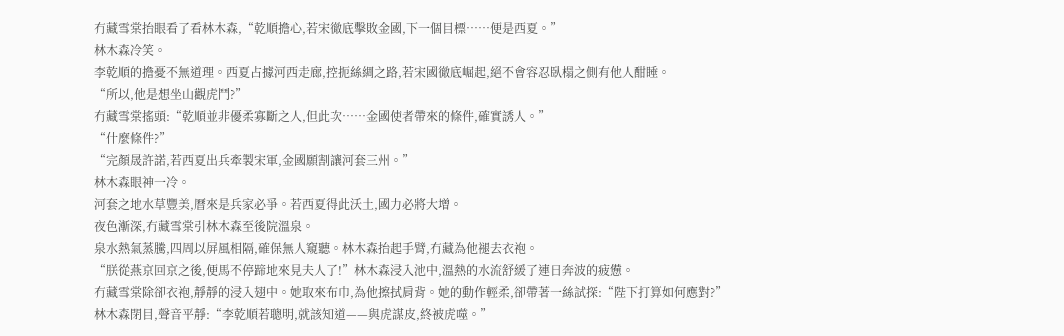冇藏雪棠抬眼看了看林木森,“乾順擔心,若宋徹底擊敗金國,下一個目標……便是西夏。”
林木森冷笑。
李乾順的擔憂不無道理。西夏占據河西走廊,控扼絲綢之路,若宋國徹底崛起,絕不會容忍臥榻之側有他人酣睡。
“所以,他是想坐山觀虎鬥?”
冇藏雪棠搖頭:“乾順並非優柔寡斷之人,但此次……金國使者帶來的條件,確實誘人。”
“什麼條件?”
“完顏晟許諾,若西夏出兵牽製宋軍,金國願割讓河套三州。”
林木森眼神一冷。
河套之地水草豐美,曆來是兵家必爭。若西夏得此沃土,國力必將大增。
夜色漸深,冇藏雪棠引林木森至後院溫泉。
泉水熱氣蒸騰,四周以屏風相隔,確保無人窺聽。林木森抬起手臂,冇藏為他褪去衣袍。
“朕從燕京回京之後,便馬不停蹄地來見夫人了!”林木森浸入池中,溫熱的水流舒緩了連日奔波的疲憊。
冇藏雪棠除卻衣袍,靜靜的浸入翅中。她取來布巾,為他擦拭肩背。她的動作輕柔,卻帶著一絲試探:“陛下打算如何應對?”
林木森閉目,聲音平靜:“李乾順若聰明,就該知道——與虎謀皮,終被虎噬。”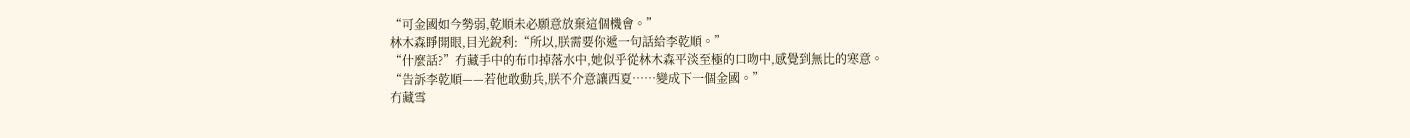“可金國如今勢弱,乾順未必願意放棄這個機會。”
林木森睜開眼,目光銳利:“所以,朕需要你遞一句話給李乾順。”
“什麼話?”冇藏手中的布巾掉落水中,她似乎從林木森平淡至極的口吻中,感覺到無比的寒意。
“告訴李乾順——若他敢動兵,朕不介意讓西夏……變成下一個金國。”
冇藏雪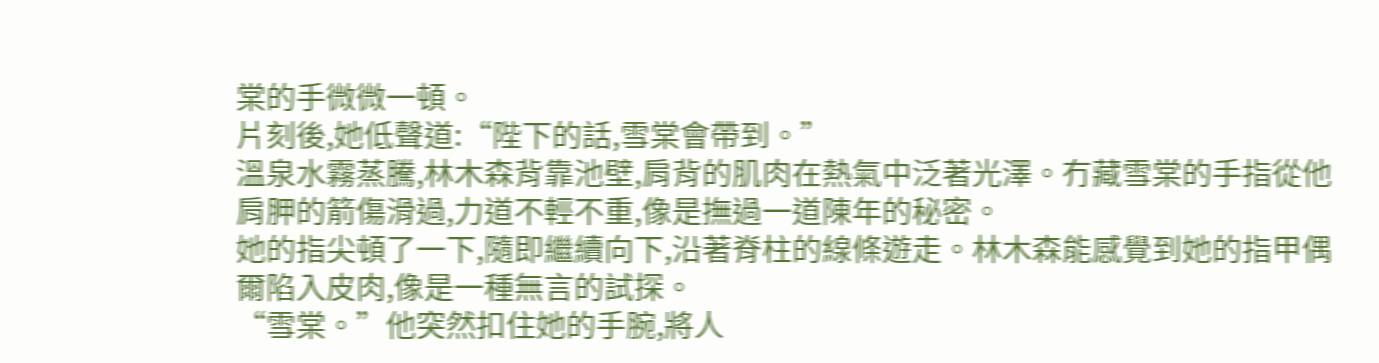棠的手微微一頓。
片刻後,她低聲道:“陛下的話,雪棠會帶到。”
溫泉水霧蒸騰,林木森背靠池壁,肩背的肌肉在熱氣中泛著光澤。冇藏雪棠的手指從他肩胛的箭傷滑過,力道不輕不重,像是撫過一道陳年的秘密。
她的指尖頓了一下,隨即繼續向下,沿著脊柱的線條遊走。林木森能感覺到她的指甲偶爾陷入皮肉,像是一種無言的試探。
“雪棠。”他突然扣住她的手腕,將人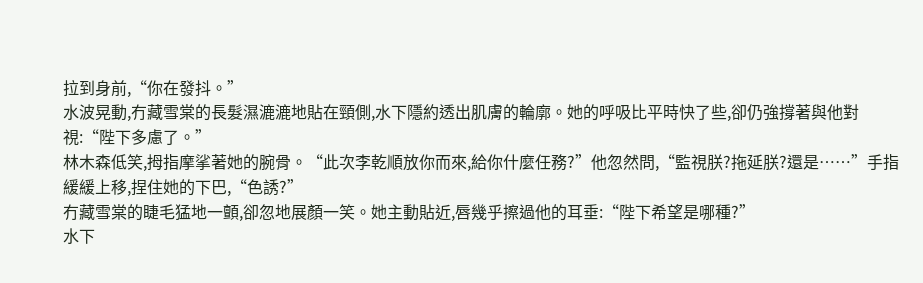拉到身前,“你在發抖。”
水波晃動,冇藏雪棠的長髮濕漉漉地貼在頸側,水下隱約透出肌膚的輪廓。她的呼吸比平時快了些,卻仍強撐著與他對視:“陛下多慮了。”
林木森低笑,拇指摩挲著她的腕骨。“此次李乾順放你而來,給你什麼任務?”他忽然問,“監視朕?拖延朕?還是……”手指緩緩上移,捏住她的下巴,“色誘?”
冇藏雪棠的睫毛猛地一顫,卻忽地展顏一笑。她主動貼近,唇幾乎擦過他的耳垂:“陛下希望是哪種?”
水下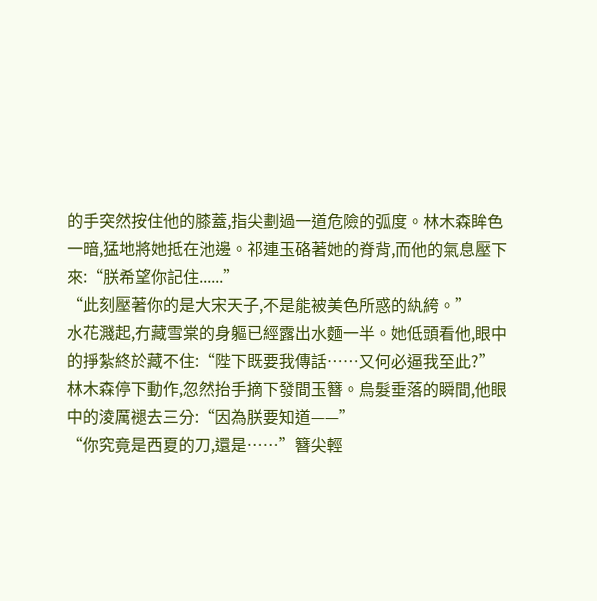的手突然按住他的膝蓋,指尖劃過一道危險的弧度。林木森眸色一暗,猛地將她抵在池邊。祁連玉硌著她的脊背,而他的氣息壓下來:“朕希望你記住......”
“此刻壓著你的是大宋天子,不是能被美色所惑的紈絝。”
水花濺起,冇藏雪棠的身軀已經露出水麵一半。她低頭看他,眼中的掙紮終於藏不住:“陛下既要我傳話……又何必逼我至此?”
林木森停下動作,忽然抬手摘下發間玉簪。烏髮垂落的瞬間,他眼中的淩厲褪去三分:“因為朕要知道——”
“你究竟是西夏的刀,還是……”簪尖輕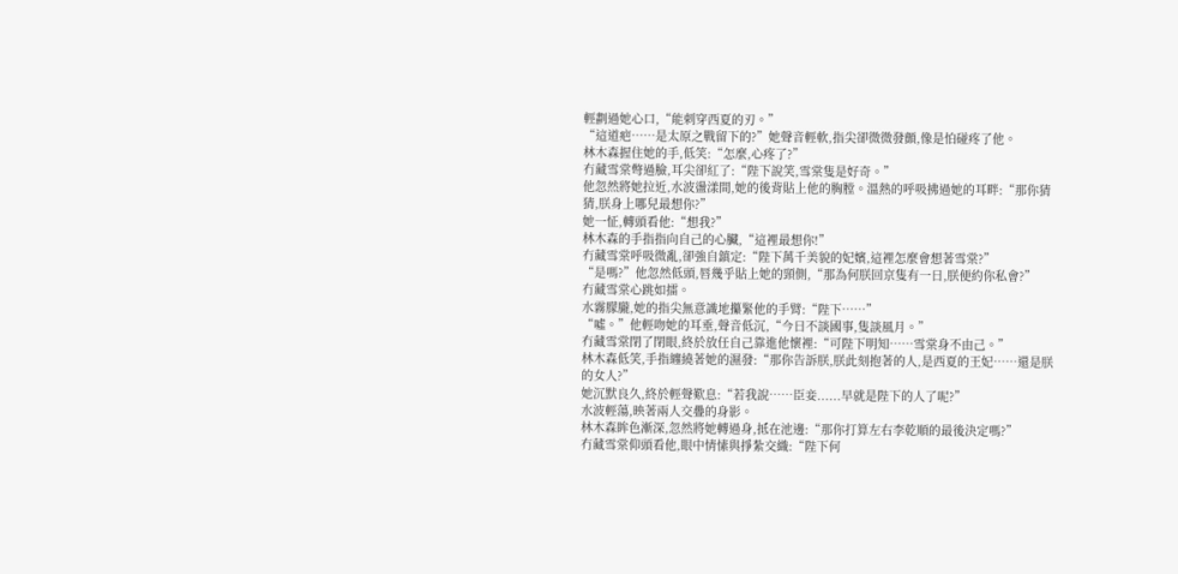輕劃過她心口,“能刺穿西夏的刃。”
“這道疤……是太原之戰留下的?”她聲音輕軟,指尖卻微微發顫,像是怕碰疼了他。
林木森握住她的手,低笑:“怎麼,心疼了?”
冇藏雪棠彆過臉,耳尖卻紅了:“陛下說笑,雪棠隻是好奇。”
他忽然將她拉近,水波盪漾間,她的後背貼上他的胸膛。溫熱的呼吸拂過她的耳畔:“那你猜猜,朕身上哪兒最想你?”
她一怔,轉頭看他:“想我?”
林木森的手指指向自己的心臟,“這裡最想你!”
冇藏雪棠呼吸微亂,卻強自鎮定:“陛下萬千美貌的妃嬪,這裡怎麼會想著雪棠?”
“是嗎?”他忽然低頭,唇幾乎貼上她的頸側,“那為何朕回京隻有一日,朕便約你私會?”
冇藏雪棠心跳如擂。
水霧朦朧,她的指尖無意識地攥緊他的手臂:“陛下……”
“噓。”他輕吻她的耳垂,聲音低沉,“今日不談國事,隻談風月。”
冇藏雪棠閉了閉眼,終於放任自己靠進他懷裡:“可陛下明知……雪棠身不由己。”
林木森低笑,手指纏繞著她的濕發:“那你告訴朕,朕此刻抱著的人,是西夏的王妃……還是朕的女人?”
她沉默良久,終於輕聲歎息:“若我說……臣妾......早就是陛下的人了呢?”
水波輕蕩,映著兩人交疊的身影。
林木森眸色漸深,忽然將她轉過身,抵在池邊:“那你打算左右李乾順的最後決定嗎?”
冇藏雪棠仰頭看他,眼中情愫與掙紮交織:“陛下何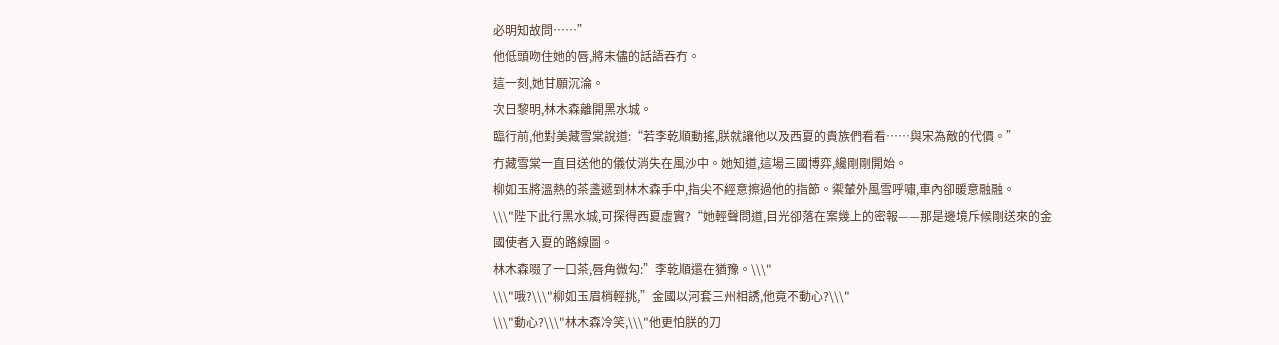必明知故問……”
他低頭吻住她的唇,將未儘的話語吞冇。
這一刻,她甘願沉淪。
次日黎明,林木森離開黑水城。
臨行前,他對美藏雪棠說道:“若李乾順動搖,朕就讓他以及西夏的貴族們看看……與宋為敵的代價。”
冇藏雪棠一直目送他的儀仗消失在風沙中。她知道,這場三國博弈,纔剛剛開始。
柳如玉將溫熱的茶盞遞到林木森手中,指尖不經意擦過他的指節。禦輦外風雪呼嘯,車內卻暖意融融。
\\\"陛下此行黑水城,可探得西夏虛實?“她輕聲問道,目光卻落在案幾上的密報——那是邊境斥候剛送來的金國使者入夏的路線圖。
林木森啜了一口茶,唇角微勾:”李乾順還在猶豫。\\\"
\\\"哦?\\\"柳如玉眉梢輕挑,”金國以河套三州相誘,他竟不動心?\\\"
\\\"動心?\\\"林木森冷笑,\\\"他更怕朕的刀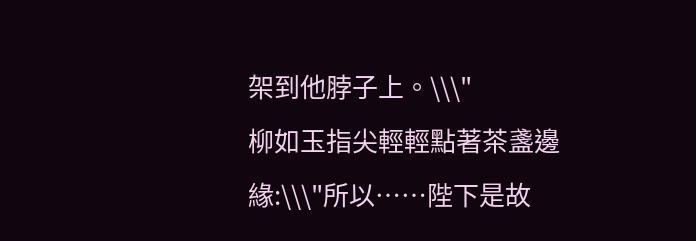架到他脖子上。\\\"
柳如玉指尖輕輕點著茶盞邊緣:\\\"所以……陛下是故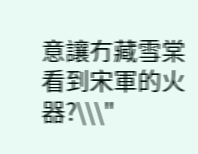意讓冇藏雪棠看到宋軍的火器?\\\"